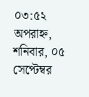০৩:৫২ অপরাহ্ন, শনিবার, ০৫ সেপ্টেম্বর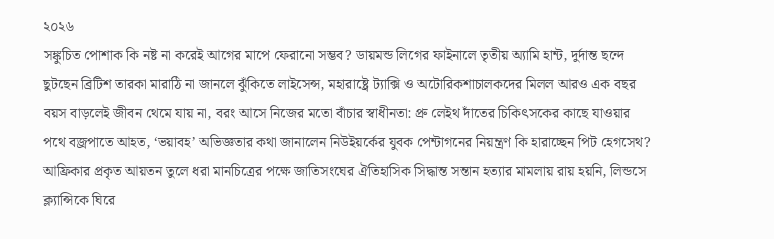২০২৬
সঙ্কুচিত পোশাক কি নষ্ট না করেই আগের মাপে ফেরানো সম্ভব? ডায়মন্ড লিগের ফাইনালে তৃতীয় অ্যামি হান্ট, দুর্দান্ত ছন্দে ছুটছেন ব্রিটিশ তারকা মারাঠি না জানলে ঝুঁকিতে লাইসেন্স, মহারাষ্ট্রে ট্যাক্সি ও অটোরিকশাচালকদের মিলল আরও এক বছর বয়স বাড়লেই জীবন থেমে যায় না, বরং আসে নিজের মতো বাঁচার স্বাধীনতা: প্রু লেইথ দাঁতের চিকিৎসকের কাছে যাওয়ার পথে বজ্রপাতে আহত, ‘ভয়াবহ’ অভিজ্ঞতার কথা জানালেন নিউইয়র্কের যুবক পেন্টাগনের নিয়ন্ত্রণ কি হারাচ্ছেন পিট হেগসেথ? আফ্রিকার প্রকৃত আয়তন তুলে ধরা মানচিত্রের পক্ষে জাতিসংঘের ঐতিহাসিক সিদ্ধান্ত সন্তান হত্যার মামলায় রায় হয়নি, লিন্ডসে ক্ল্যান্সিকে ঘিরে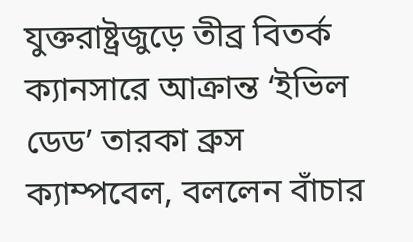যুক্তরাষ্ট্রজুড়ে তীব্র বিতর্ক ক্যানসারে আক্রান্ত ‘ইভিল ডেড’ তারকা ব্রুস ক্যাম্পবেল, বললেন বাঁচার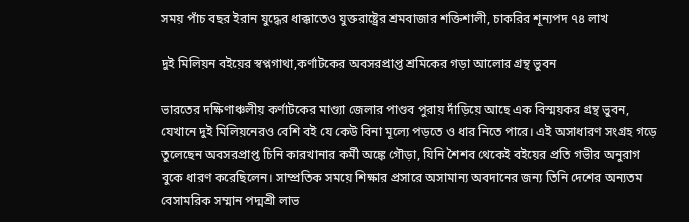সময় পাঁচ বছর ইরান যুদ্ধের ধাক্কাতেও যুক্তরাষ্ট্রের শ্রমবাজার শক্তিশালী, চাকরির শূন্যপদ ৭৪ লাখ

দুই মিলিয়ন বইয়ের স্বপ্নগাথা,কর্ণাটকের অবসরপ্রাপ্ত শ্রমিকের গড়া আলোর গ্রন্থ ভুবন

ভারতের দক্ষিণাঞ্চলীয় কর্ণাটকের মাণ্ড্যা জেলার পাণ্ডব পুরায় দাঁড়িয়ে আছে এক বিস্ময়কর গ্রন্থ ভুবন, যেখানে দুই মিলিয়নেরও বেশি বই যে কেউ বিনা মূল্যে পড়তে ও ধার নিতে পারে। এই অসাধারণ সংগ্রহ গড়ে তুলেছেন অবসরপ্রাপ্ত চিনি কারখানার কর্মী অঙ্কে গৌড়া, যিনি শৈশব থেকেই বইয়ের প্রতি গভীর অনুরাগ বুকে ধারণ করেছিলেন। সাম্প্রতিক সময়ে শিক্ষার প্রসারে অসামান্য অবদানের জন্য তিনি দেশের অন্যতম বেসামরিক সম্মান পদ্মশ্রী লাভ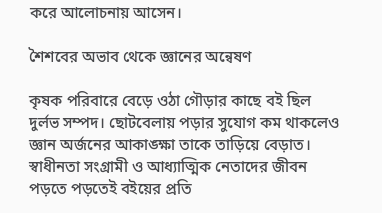করে আলোচনায় আসেন।

শৈশবের অভাব থেকে জ্ঞানের অন্বেষণ

কৃষক পরিবারে বেড়ে ওঠা গৌড়ার কাছে বই ছিল দুর্লভ সম্পদ। ছোটবেলায় পড়ার সুযোগ কম থাকলেও জ্ঞান অর্জনের আকাঙ্ক্ষা তাকে তাড়িয়ে বেড়াত। স্বাধীনতা সংগ্রামী ও আধ্যাত্মিক নেতাদের জীবন পড়তে পড়তেই বইয়ের প্রতি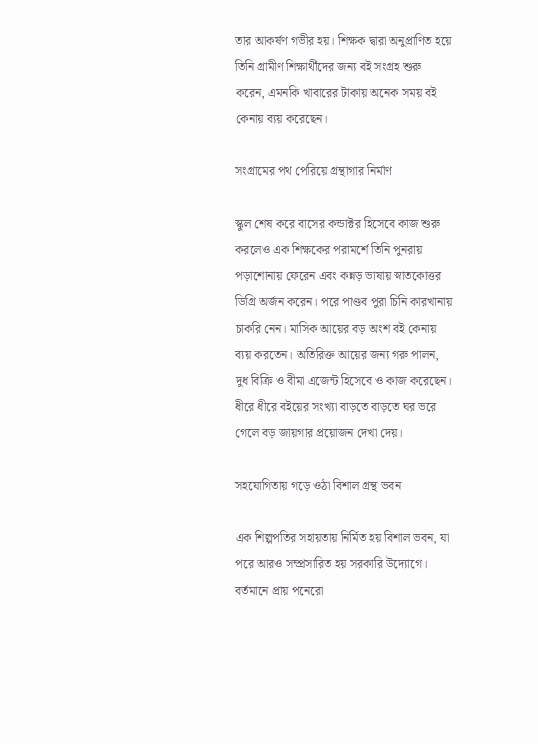তার আকর্ষণ গভীর হয়। শিক্ষক দ্বারা অনুপ্রাণিত হয়ে তিনি গ্রামীণ শিক্ষার্থীদের জন্য বই সংগ্রহ শুরু করেন, এমনকি খাবারের টাকায় অনেক সময় বই কেনায় ব্যয় করেছেন।

সংগ্রামের পথ পেরিয়ে গ্রন্থাগার নির্মাণ

স্কুল শেষ করে বাসের কন্ডাক্টর হিসেবে কাজ শুরু করলেও এক শিক্ষকের পরামর্শে তিনি পুনরায় পড়াশোনায় ফেরেন এবং কন্নড় ভাষায় স্নাতকোত্তর ডিগ্রি অর্জন করেন। পরে পাণ্ডব পুরা চিনি কারখানায় চাকরি নেন। মাসিক আয়ের বড় অংশ বই কেনায় ব্যয় করতেন। অতিরিক্ত আয়ের জন্য গরু পালন, দুধ বিক্রি ও বীমা এজেন্ট হিসেবে ও কাজ করেছেন। ধীরে ধীরে বইয়ের সংখ্যা বাড়তে বাড়তে ঘর ভরে গেলে বড় জায়গার প্রয়োজন দেখা দেয়।

সহযোগিতায় গড়ে ওঠা বিশাল গ্রন্থ ভবন

এক শিল্পপতির সহায়তায় নির্মিত হয় বিশাল ভবন, যা পরে আরও সম্প্রসারিত হয় সরকারি উদ্যোগে। বর্তমানে প্রায় পনেরো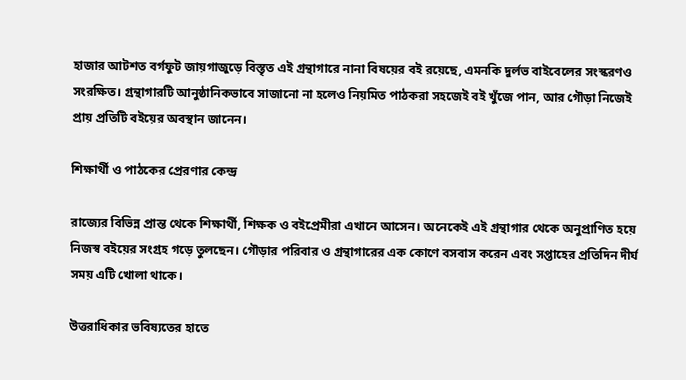হাজার আটশত বর্গফুট জায়গাজুড়ে বিস্তৃত এই গ্রন্থাগারে নানা বিষয়ের বই রয়েছে, এমনকি দুর্লভ বাইবেলের সংস্করণও সংরক্ষিত। গ্রন্থাগারটি আনুষ্ঠানিকভাবে সাজানো না হলেও নিয়মিত পাঠকরা সহজেই বই খুঁজে পান, আর গৌড়া নিজেই প্রায় প্রতিটি বইয়ের অবস্থান জানেন।

শিক্ষার্থী ও পাঠকের প্রেরণার কেন্দ্র

রাজ্যের বিভিন্ন প্রান্ত থেকে শিক্ষার্থী, শিক্ষক ও বইপ্রেমীরা এখানে আসেন। অনেকেই এই গ্রন্থাগার থেকে অনুপ্রাণিত হয়ে নিজস্ব বইয়ের সংগ্রহ গড়ে তুলছেন। গৌড়ার পরিবার ও গ্রন্থাগারের এক কোণে বসবাস করেন এবং সপ্তাহের প্রতিদিন দীর্ঘ সময় এটি খোলা থাকে।

উত্তরাধিকার ভবিষ্যতের হাতে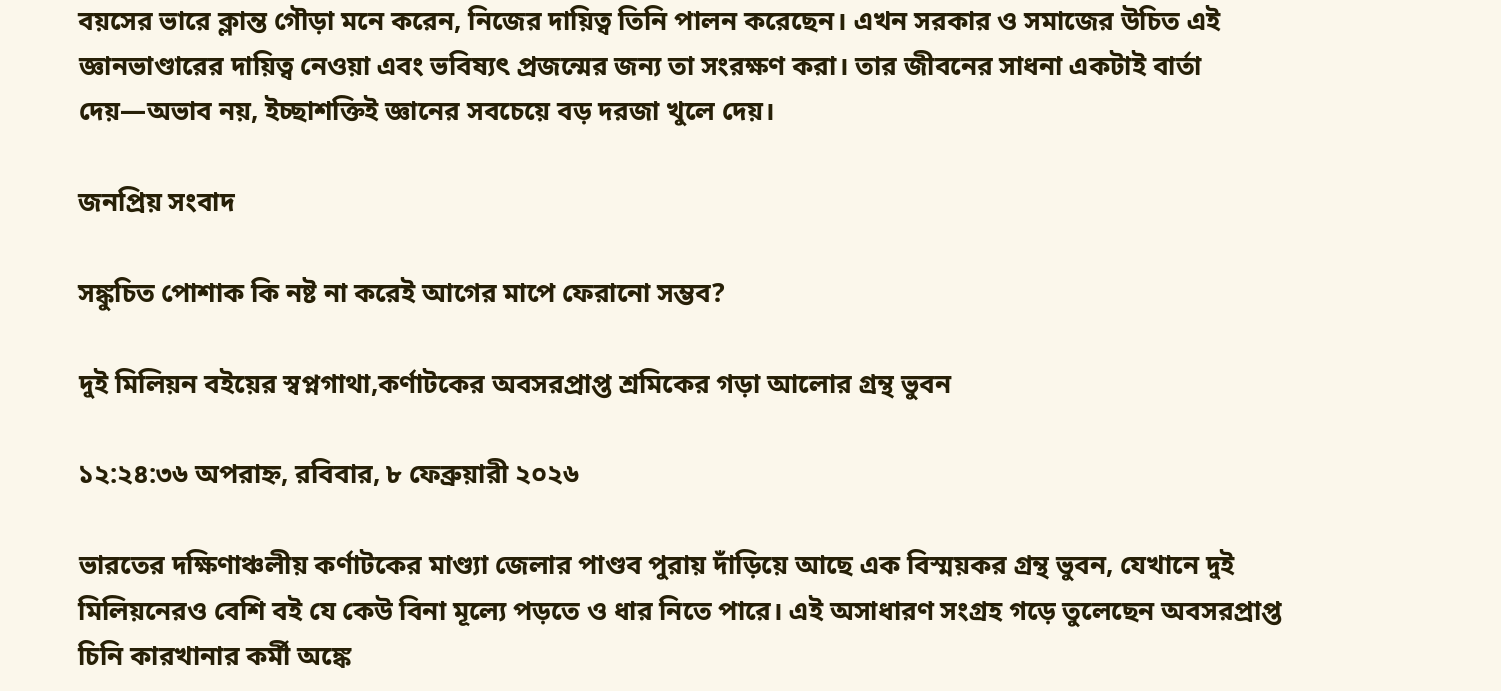বয়সের ভারে ক্লান্ত গৌড়া মনে করেন, নিজের দায়িত্ব তিনি পালন করেছেন। এখন সরকার ও সমাজের উচিত এই জ্ঞানভাণ্ডারের দায়িত্ব নেওয়া এবং ভবিষ্যৎ প্রজন্মের জন্য তা সংরক্ষণ করা। তার জীবনের সাধনা একটাই বার্তা দেয়—অভাব নয়, ইচ্ছাশক্তিই জ্ঞানের সবচেয়ে বড় দরজা খুলে দেয়।

জনপ্রিয় সংবাদ

সঙ্কুচিত পোশাক কি নষ্ট না করেই আগের মাপে ফেরানো সম্ভব?

দুই মিলিয়ন বইয়ের স্বপ্নগাথা,কর্ণাটকের অবসরপ্রাপ্ত শ্রমিকের গড়া আলোর গ্রন্থ ভুবন

১২:২৪:৩৬ অপরাহ্ন, রবিবার, ৮ ফেব্রুয়ারী ২০২৬

ভারতের দক্ষিণাঞ্চলীয় কর্ণাটকের মাণ্ড্যা জেলার পাণ্ডব পুরায় দাঁড়িয়ে আছে এক বিস্ময়কর গ্রন্থ ভুবন, যেখানে দুই মিলিয়নেরও বেশি বই যে কেউ বিনা মূল্যে পড়তে ও ধার নিতে পারে। এই অসাধারণ সংগ্রহ গড়ে তুলেছেন অবসরপ্রাপ্ত চিনি কারখানার কর্মী অঙ্কে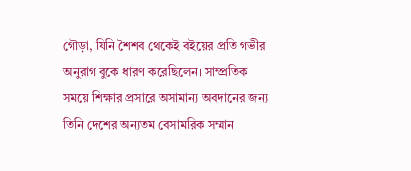গৌড়া, যিনি শৈশব থেকেই বইয়ের প্রতি গভীর অনুরাগ বুকে ধারণ করেছিলেন। সাম্প্রতিক সময়ে শিক্ষার প্রসারে অসামান্য অবদানের জন্য তিনি দেশের অন্যতম বেসামরিক সম্মান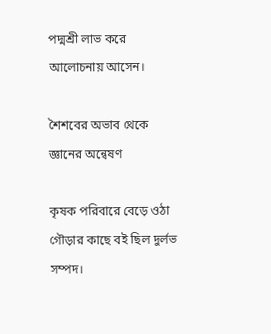পদ্মশ্রী লাভ করে আলোচনায় আসেন।

শৈশবের অভাব থেকে জ্ঞানের অন্বেষণ

কৃষক পরিবারে বেড়ে ওঠা গৌড়ার কাছে বই ছিল দুর্লভ সম্পদ।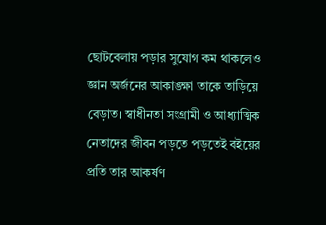ছোটবেলায় পড়ার সুযোগ কম থাকলেও জ্ঞান অর্জনের আকাঙ্ক্ষা তাকে তাড়িয়ে বেড়াত। স্বাধীনতা সংগ্রামী ও আধ্যাত্মিক নেতাদের জীবন পড়তে পড়তেই বইয়ের প্রতি তার আকর্ষণ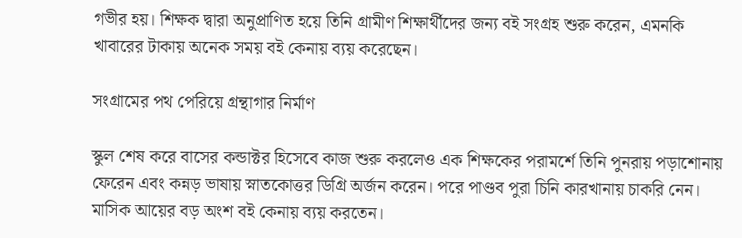গভীর হয়। শিক্ষক দ্বারা অনুপ্রাণিত হয়ে তিনি গ্রামীণ শিক্ষার্থীদের জন্য বই সংগ্রহ শুরু করেন, এমনকি খাবারের টাকায় অনেক সময় বই কেনায় ব্যয় করেছেন।

সংগ্রামের পথ পেরিয়ে গ্রন্থাগার নির্মাণ

স্কুল শেষ করে বাসের কন্ডাক্টর হিসেবে কাজ শুরু করলেও এক শিক্ষকের পরামর্শে তিনি পুনরায় পড়াশোনায় ফেরেন এবং কন্নড় ভাষায় স্নাতকোত্তর ডিগ্রি অর্জন করেন। পরে পাণ্ডব পুরা চিনি কারখানায় চাকরি নেন। মাসিক আয়ের বড় অংশ বই কেনায় ব্যয় করতেন।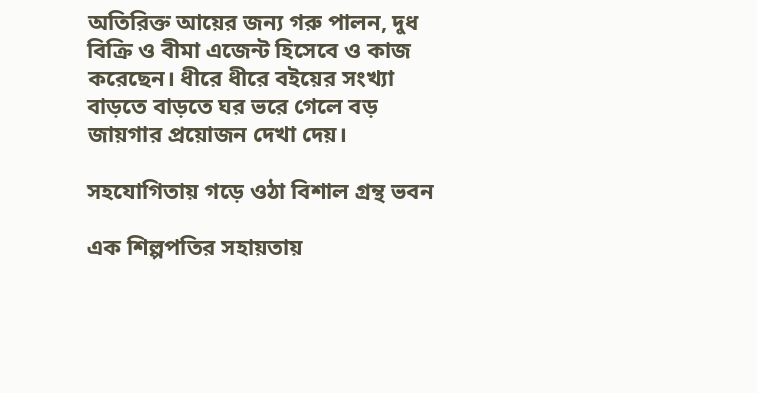অতিরিক্ত আয়ের জন্য গরু পালন, দুধ বিক্রি ও বীমা এজেন্ট হিসেবে ও কাজ করেছেন। ধীরে ধীরে বইয়ের সংখ্যা বাড়তে বাড়তে ঘর ভরে গেলে বড় জায়গার প্রয়োজন দেখা দেয়।

সহযোগিতায় গড়ে ওঠা বিশাল গ্রন্থ ভবন

এক শিল্পপতির সহায়তায়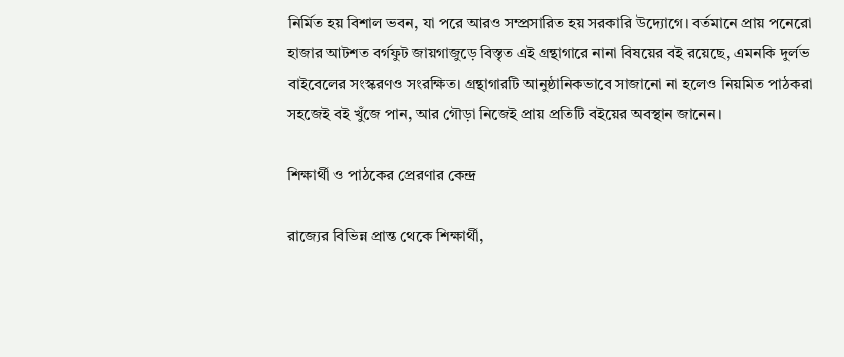নির্মিত হয় বিশাল ভবন, যা পরে আরও সম্প্রসারিত হয় সরকারি উদ্যোগে। বর্তমানে প্রায় পনেরো হাজার আটশত বর্গফুট জায়গাজুড়ে বিস্তৃত এই গ্রন্থাগারে নানা বিষয়ের বই রয়েছে, এমনকি দুর্লভ বাইবেলের সংস্করণও সংরক্ষিত। গ্রন্থাগারটি আনুষ্ঠানিকভাবে সাজানো না হলেও নিয়মিত পাঠকরা সহজেই বই খুঁজে পান, আর গৌড়া নিজেই প্রায় প্রতিটি বইয়ের অবস্থান জানেন।

শিক্ষার্থী ও পাঠকের প্রেরণার কেন্দ্র

রাজ্যের বিভিন্ন প্রান্ত থেকে শিক্ষার্থী,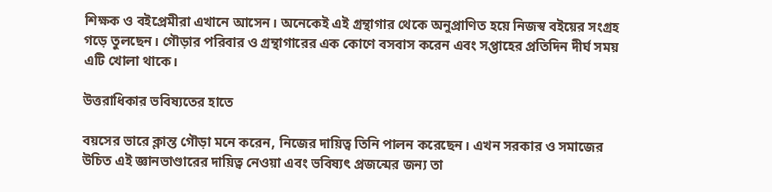শিক্ষক ও বইপ্রেমীরা এখানে আসেন। অনেকেই এই গ্রন্থাগার থেকে অনুপ্রাণিত হয়ে নিজস্ব বইয়ের সংগ্রহ গড়ে তুলছেন। গৌড়ার পরিবার ও গ্রন্থাগারের এক কোণে বসবাস করেন এবং সপ্তাহের প্রতিদিন দীর্ঘ সময় এটি খোলা থাকে।

উত্তরাধিকার ভবিষ্যতের হাতে

বয়সের ভারে ক্লান্ত গৌড়া মনে করেন, নিজের দায়িত্ব তিনি পালন করেছেন। এখন সরকার ও সমাজের উচিত এই জ্ঞানভাণ্ডারের দায়িত্ব নেওয়া এবং ভবিষ্যৎ প্রজন্মের জন্য তা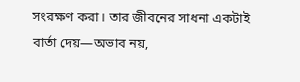সংরক্ষণ করা। তার জীবনের সাধনা একটাই বার্তা দেয়—অভাব নয়,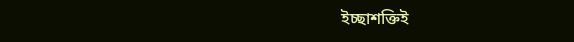ইচ্ছাশক্তিই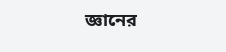জ্ঞানের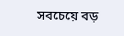সবচেয়ে বড়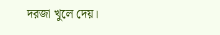দরজা খুলে দেয়।